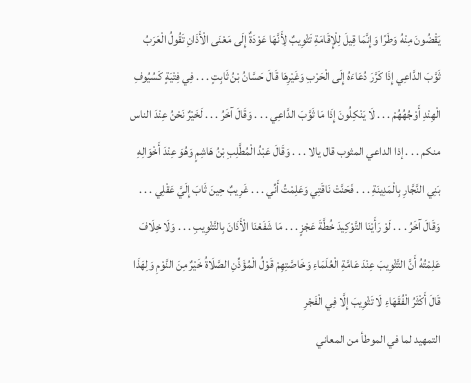يَقْضُونَ مِنْهُ وَطَرًا وَإِنَّمَا قِيلَ لِلْإِقَامَةِ تَثْوِيبٌ لِأَنَّهَا عَوْدَةٌ إِلَى مَعْنَى الْأَذَانِ تَقُولُ الْعَرَبُ ثَوَّبَ الدَّاعِي إِذَا كَرَّرَ دُعَاءَهُ إِلَى الْحَرْبِ وَغَيْرِهَا قَالَ حَسَّانُ بْنُ ثَابِتٍ . . . فِي فِتْيَةٍ كَسُيُوفِ الْهِنْدِ أَوْجُهُهُمْ . . . لَا يَنْكِلُونَ إِذَا مَا ثَوَّبَ الدَّاعِي . . . وَقَالَ آخَرُ . . . لَخَيْرٌ نَحْنُ عِنْدَ الناس منكم . . . إذا الداعي المثوب قال يالا . . . وَقَالَ عَبْدُ الْمُطَّلِبِ بْنُ هَاشِمٍ وَهُوَ عِنْدَ أَخْوَالِهِ بَنِي النَّجَّارِ بِالْمَدِينَةِ . . . فَحَنَّتْ نَاقَتِي وَعَلِمْتُ أَنِّي . . . غَرِيبٌ حِينَ ثَابَ إِلَيَّ عَقْلِي . . . وَقَالَ آخَرُ . . . لَوْ رَأَيْنَا التَّوْكِيدَ خُطَّةَ عَجْزٍ . . . مَا شَفَعْنَا الْأَذَانَ بِالتَّثْوِيبِ . . . وَلَا خِلَافَ عَلِمْتُهُ أَنَّ التَّثْوِيبَ عِنْدَ عَامَّةِ الْعُلَمَاءِ وَخَاصَّتِهِمْ قَوْلُ الْمُؤَذِّنِ الصَّلَاةُ خَيْرٌ مِنَ النَّوْمِ وَلِهَذَا قَالَ أَكْثَرُ الْفُقَهَاءِ لَا تَثْوِيبَ إِلَّا فِي الْفَجْرِ
التمهيد لما في الموطأ من المعاني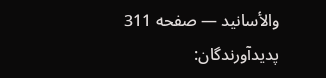والأسانيد — صفحه 311
پدیدآورندگان: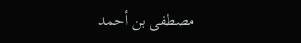مصطفى بن أحمد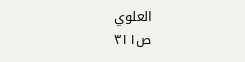العلوي
ص۳۱۱